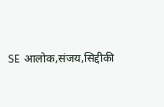SE आलोक,संजय,सिद्दीकी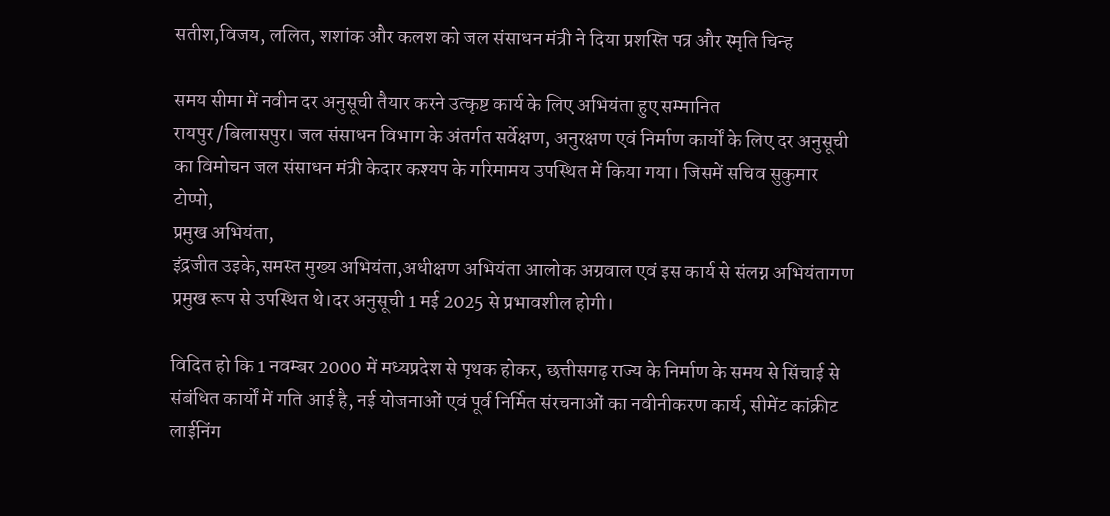सतीश,विजय, ललित, शशांक और कलश को जल संसाधन मंत्री ने दिया प्रशस्ति पत्र और स्मृति चिन्ह

समय सीमा में नवीन दर अनुसूची तैयार करने उत्कृष्ट कार्य के लिए अभियंता हुए सम्मानित
रायपुर /बिलासपुर। जल संसाधन विभाग के अंतर्गत सर्वेक्षण, अनुरक्षण एवं निर्माण कार्यों के लिए दर अनुसूची का विमोचन जल संसाधन मंत्री केदार कश्यप के गरिमामय उपस्थित में किया गया। जिसमें सचिव सुकुमार टोप्पो,
प्रमुख अभियंता,
इंद्रजीत उइके,समस्त मुख्य अभियंता,अधीक्षण अभियंता आलोक अग्रवाल एवं इस कार्य से संलग्न अभियंतागण प्रमुख रूप से उपस्थित थे।दर अनुसूची 1 मई 2025 से प्रभावशील होगी।

विदित हो कि 1 नवम्बर 2000 में मध्यप्रदेश से पृथक होकर, छत्तीसगढ़ राज्य के निर्माण के समय से सिंचाई से संबंधित कार्यों में गति आई है, नई योजनाओं एवं पूर्व निर्मित संरचनाओं का नवीनीकरण कार्य, सीमेंट कांक्रीट लाईनिंग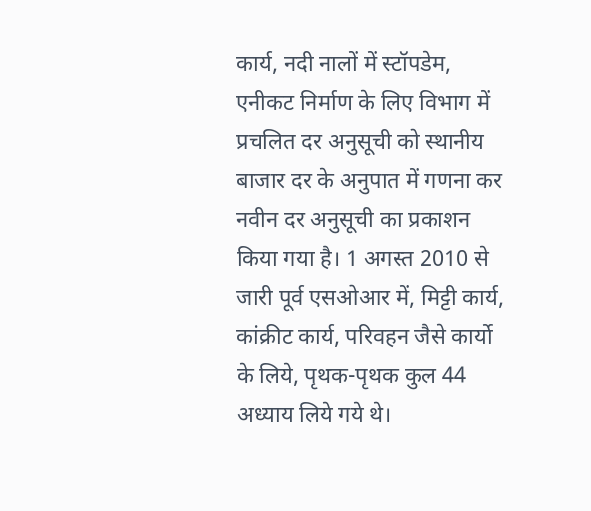कार्य, नदी नालों में स्टॉपडेम, एनीकट निर्माण के लिए विभाग में प्रचलित दर अनुसूची को स्थानीय बाजार दर के अनुपात में गणना कर नवीन दर अनुसूची का प्रकाशन किया गया है। 1 अगस्त 2010 से जारी पूर्व एसओआर में, मिट्टी कार्य, कांक्रीट कार्य, परिवहन जैसे कार्यो के लिये, पृथक-पृथक कुल 44 अध्याय लिये गये थे।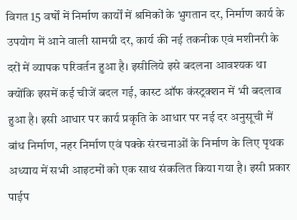विगत 15 वर्षों में निर्माण कार्यों में श्रमिकों के भुगतान दर, निर्माण कार्य के उपयोग में आने वाली सामग्री दर, कार्य की नई तकनीक एवं मशीनरी के दरों में व्यापक परिवर्तन हुआ है। इसीलिये इसे बदलना आवश्यक था क्योंकि इसमें कई चीजें बदल गई, कास्ट ऑफ कंस्ट्रक्शन में भी बदलाव हुआ है। इसी आधार पर कार्य प्रकृति के आधार पर नई दर अनुसूची में बांध निर्माण, नहर निर्माण एवं पक्के संरचनाओं के निर्माण के लिए पृथक अध्याय में सभी आइटमों को एक साथ संकलित किया गया है। इसी प्रकार पाईप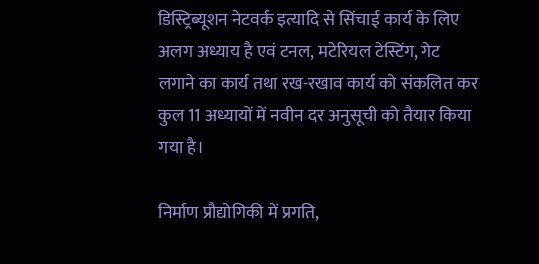डिस्ट्रिब्यूशन नेटवर्क इत्यादि से सिंचाई कार्य के लिए अलग अध्याय है एवं टनल, मटेरियल टेस्टिंग, गेट लगाने का कार्य तथा रख-रखाव कार्य को संकलित कर कुल 11 अध्यायों में नवीन दर अनुसूची को तैयार किया गया है।

निर्माण प्रौद्योगिकी में प्रगति,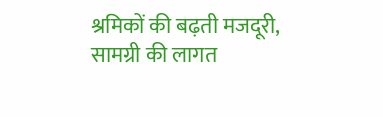श्रमिकों की बढ़ती मजदूरी, सामग्री की लागत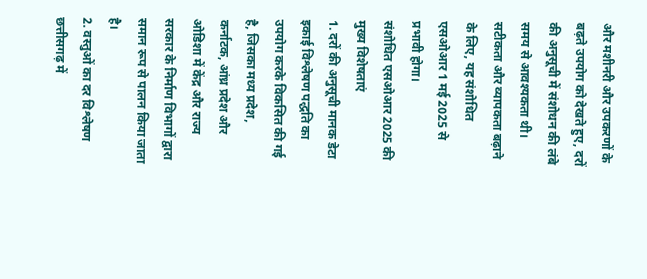और मशीनरी और उपकरणों के बढ़ते उपयोग को देखते हुए, दरों की अनुसूची में संशोधन की लंबे समय से आवश्यकता थी। सटीकता और व्यापकता बढ़ाने के लिए, यह संशोधित एसओआर 1 मई 2025 से प्रभावी होगा।
संशोधित एसओआर 2025 की मुख्य विशेषताएं
1. दरों की अनुसूची मानक डेटा इकाई विश्लेषण पद्धति का उपयोग करके विकसित की गई है, जिसका मध्य प्रदेश, कर्नाटक, आंध्र प्रदेश और ओडिशा में केंद्र और राज्य सरकार के निर्माण विभागों द्वारा समान रूप से पालन किया जाता है।
2. वस्तुओं का दर विश्लेषण छत्तीसगढ़ में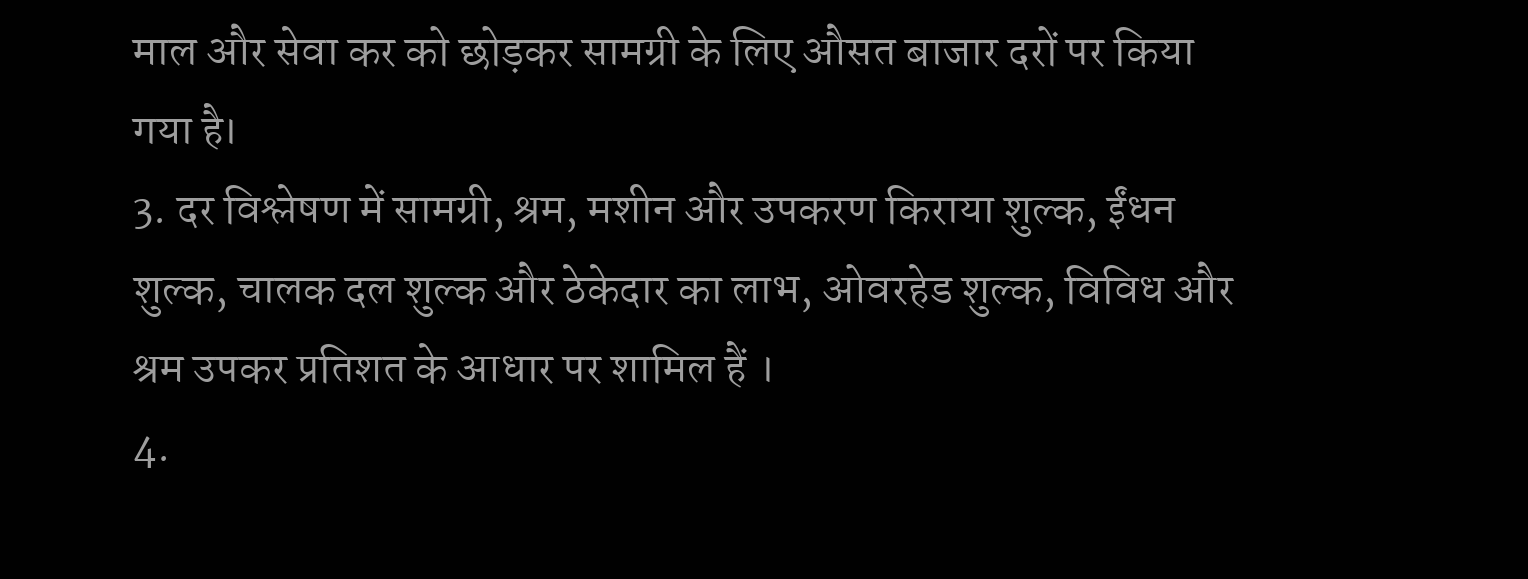माल और सेवा कर को छोड़कर सामग्री के लिए औसत बाजार दरों पर किया गया है।
3. दर विश्लेषण में सामग्री, श्रम, मशीन और उपकरण किराया शुल्क, ईंधन शुल्क, चालक दल शुल्क और ठेकेदार का लाभ, ओवरहेड शुल्क, विविध और श्रम उपकर प्रतिशत के आधार पर शामिल हैं ।
4.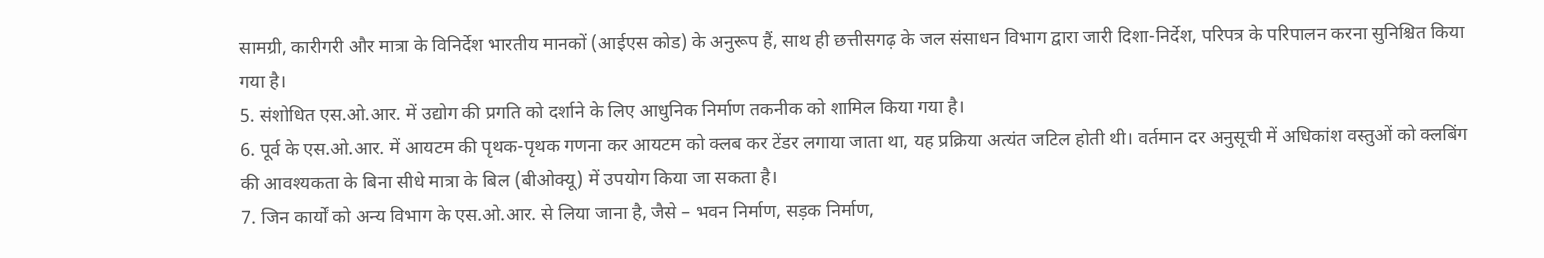सामग्री, कारीगरी और मात्रा के विनिर्देश भारतीय मानकों (आईएस कोड) के अनुरूप हैं, साथ ही छत्तीसगढ़ के जल संसाधन विभाग द्वारा जारी दिशा-निर्देश, परिपत्र के परिपालन करना सुनिश्चित किया गया है।
5. संशोधित एस.ओ.आर. में उद्योग की प्रगति को दर्शाने के लिए आधुनिक निर्माण तकनीक को शामिल किया गया है।
6. पूर्व के एस.ओ.आर. में आयटम की पृथक-पृथक गणना कर आयटम को क्लब कर टेंडर लगाया जाता था, यह प्रक्रिया अत्यंत जटिल होती थी। वर्तमान दर अनुसूची में अधिकांश वस्तुओं को क्लबिंग की आवश्यकता के बिना सीधे मात्रा के बिल (बीओक्यू) में उपयोग किया जा सकता है।
7. जिन कार्यों को अन्य विभाग के एस.ओ.आर. से लिया जाना है, जैसे – भवन निर्माण, सड़क निर्माण,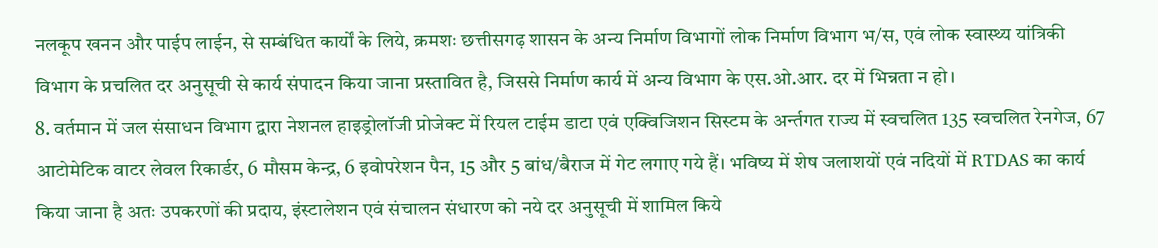नलकूप खनन और पाईप लाईन, से सम्बंधित कार्यों के लिये, क्रमशः छत्तीसगढ़ शासन के अन्य निर्माण विभागों लोक निर्माण विभाग भ/स, एवं लोक स्वास्थ्य यांत्रिकी विभाग के प्रचलित दर अनुसूची से कार्य संपादन किया जाना प्रस्तावित है, जिससे निर्माण कार्य में अन्य विभाग के एस.ओ.आर. दर में भिन्नता न हो।
8. वर्तमान में जल संसाधन विभाग द्वारा नेशनल हाइड्रोलॉजी प्रोजेक्ट में रियल टाईम डाटा एवं एक्विजिशन सिस्टम के अर्न्तगत राज्य में स्वचलित 135 स्वचलित रेनगेज, 67 आटोमेटिक वाटर लेवल रिकार्डर, 6 मौसम केन्द्र, 6 इवोपरेशन पैन, 15 और 5 बांध/बैराज में गेट लगाए गये हैं। भविष्य में शेष जलाशयों एवं नदियों में RTDAS का कार्य किया जाना है अतः उपकरणों की प्रदाय, इंस्टालेशन एवं संचालन संधारण को नये दर अनुसूची में शामिल किये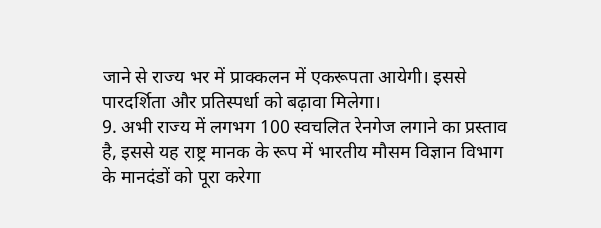जाने से राज्य भर में प्राक्कलन में एकरूपता आयेगी। इससे पारदर्शिता और प्रतिस्पर्धा को बढ़ावा मिलेगा।
9. अभी राज्य में लगभग 100 स्वचलित रेनगेज लगाने का प्रस्ताव है, इससे यह राष्ट्र मानक के रूप में भारतीय मौसम विज्ञान विभाग के मानदंडों को पूरा करेगा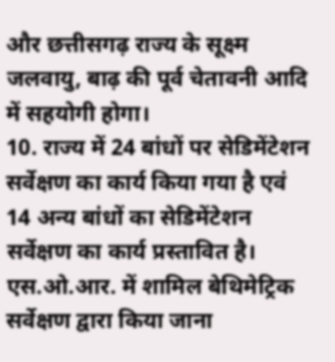और छत्तीसगढ़ राज्य के सूक्ष्म जलवायु, बाढ़ की पूर्व चेतावनी आदि में सहयोगी होगा।
10. राज्य में 24 बांधों पर सेडिमेंटेशन सर्वेक्षण का कार्य किया गया है एवं 14 अन्य बांधों का सेडिमेंटेशन सर्वेक्षण का कार्य प्रस्तावित है। एस.ओ.आर. में शामिल बेथिमेट्रिक सर्वेक्षण द्वारा किया जाना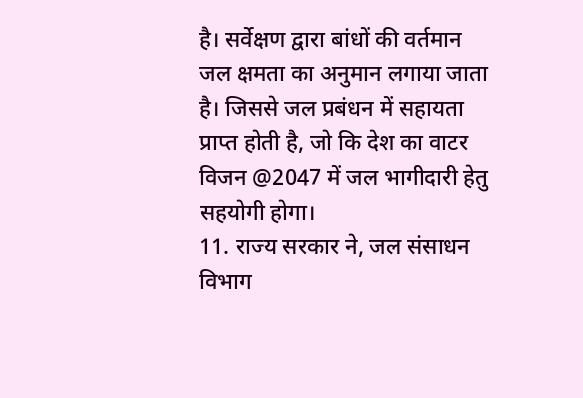है। सर्वेक्षण द्वारा बांधों की वर्तमान जल क्षमता का अनुमान लगाया जाता है। जिससे जल प्रबंधन में सहायता प्राप्त होती है, जो कि देश का वाटर विजन @2047 में जल भागीदारी हेतु सहयोगी होगा।
11. राज्य सरकार ने, जल संसाधन विभाग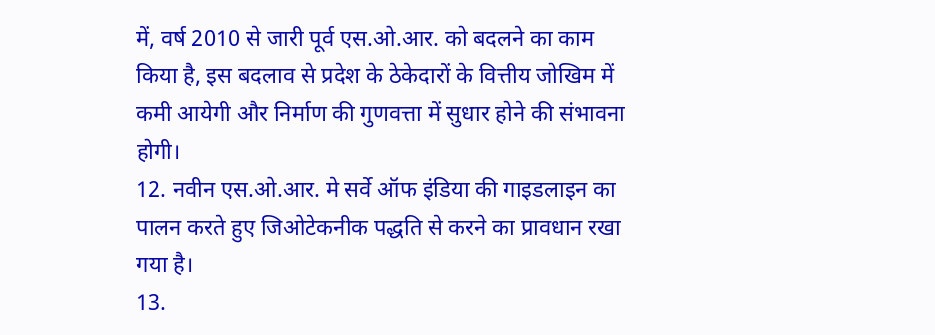में, वर्ष 2010 से जारी पूर्व एस.ओ.आर. को बदलने का काम किया है, इस बदलाव से प्रदेश के ठेकेदारों के वित्तीय जोखिम में कमी आयेगी और निर्माण की गुणवत्ता में सुधार होने की संभावना होगी।
12. नवीन एस.ओ.आर. मे सर्वे ऑफ इंडिया की गाइडलाइन का पालन करते हुए जिओटेकनीक पद्धति से करने का प्रावधान रखा गया है।
13.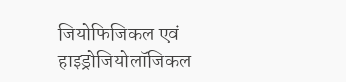जियोफिजिकल एवं हाइड्रोजियोलॉजिकल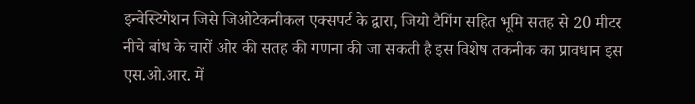इन्वेस्टिगेशन जिसे जिओटेकनीकल एक्सपर्ट के द्वारा, जियो टैगिंग सहित भूमि सतह से 20 मीटर नीचे बांध के चारों ओर की सतह की गणना की जा सकती है इस विशेष तकनीक का प्रावधान इस एस.ओ.आर. में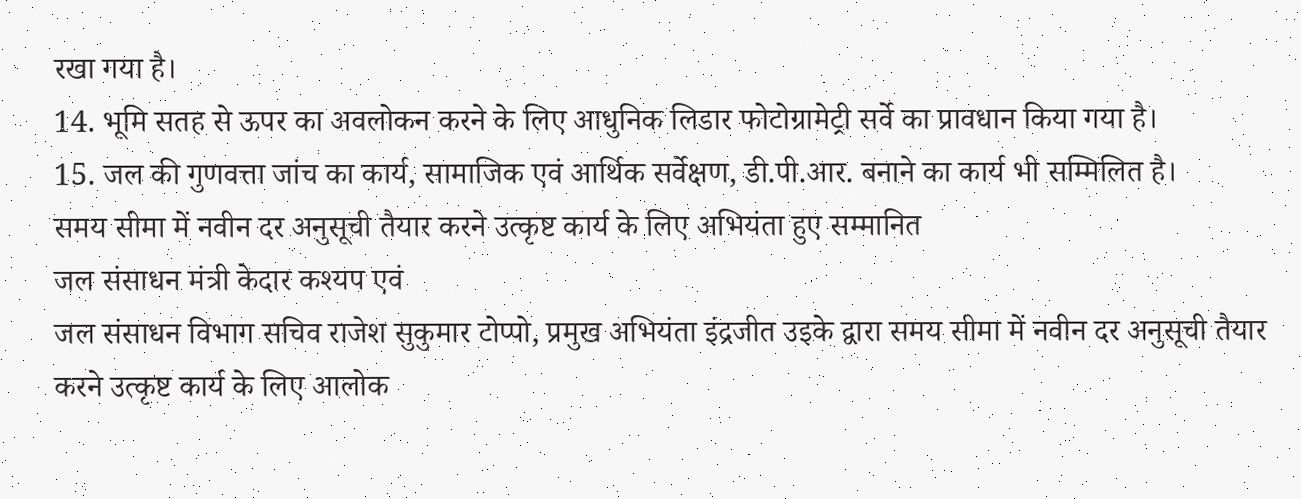रखा गया है।
14. भूमि सतह से ऊपर का अवलोकन करने के लिए आधुनिक लिडार फोटोग्रामेट्री सर्वे का प्रावधान किया गया है।
15. जल की गुणवत्ता जांच का कार्य, सामाजिक एवं आर्थिक सर्वेक्षण, डी.पी.आर. बनाने का कार्य भी सम्मिलित है।
समय सीमा में नवीन दर अनुसूची तैयार करने उत्कृष्ट कार्य के लिए अभियंता हुए सम्मानित
जल संसाधन मंत्री केदार कश्यप एवं
जल संसाधन विभाग सचिव राजेश सुकुमार टोप्पो, प्रमुख अभियंता इंद्रजीत उइके द्वारा समय सीमा में नवीन दर अनुसूची तैयार करने उत्कृष्ट कार्य के लिए आलोक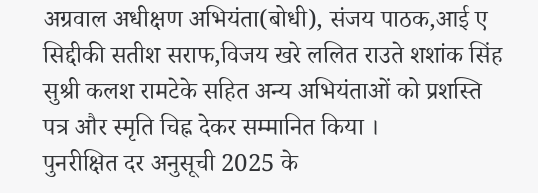अग्रवाल अधीक्षण अभियंता(बोधी), संजय पाठक,आई ए सिद्दीकी सतीश सराफ,विजय खरे ललित राउते शशांक सिंह सुश्री कलश रामटेके सहित अन्य अभियंताओं को प्रशस्ति पत्र और स्मृति चिह्न देकर सम्मानित किया ।
पुनरीक्षित दर अनुसूची 2025 के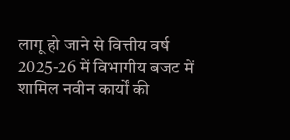लागू हो जाने से वित्तीय वर्ष 2025-26 में विभागीय बजट में शामिल नवीन कार्यों की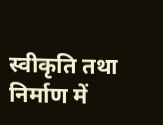स्वीकृति तथा निर्माण में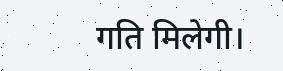गति मिलेगी।